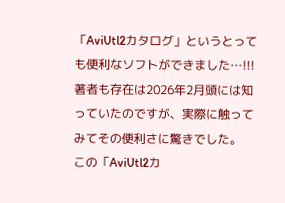「AviUtl2カタログ」というとっても便利なソフトができました…!!!
著者も存在は2026年2月頭には知っていたのですが、実際に触ってみてその便利さに驚きでした。
この「AviUtl2カ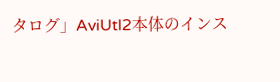タログ」AviUtl2本体のインス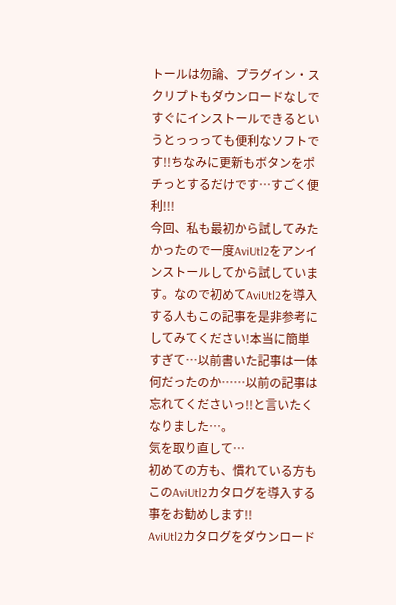トールは勿論、プラグイン・スクリプトもダウンロードなしですぐにインストールできるというとっっっても便利なソフトです!!ちなみに更新もボタンをポチっとするだけです…すごく便利!!!
今回、私も最初から試してみたかったので一度AviUtl2をアンインストールしてから試しています。なので初めてAviUtl2を導入する人もこの記事を是非参考にしてみてください!本当に簡単すぎて…以前書いた記事は一体何だったのか……以前の記事は忘れてくださいっ!!と言いたくなりました…。
気を取り直して…
初めての方も、慣れている方もこのAviUtl2カタログを導入する事をお勧めします!!
AviUtl2カタログをダウンロード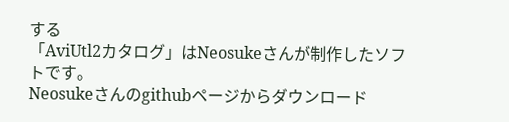する
「AviUtl2カタログ」はNeosukeさんが制作したソフトです。
Neosukeさんのgithubページからダウンロード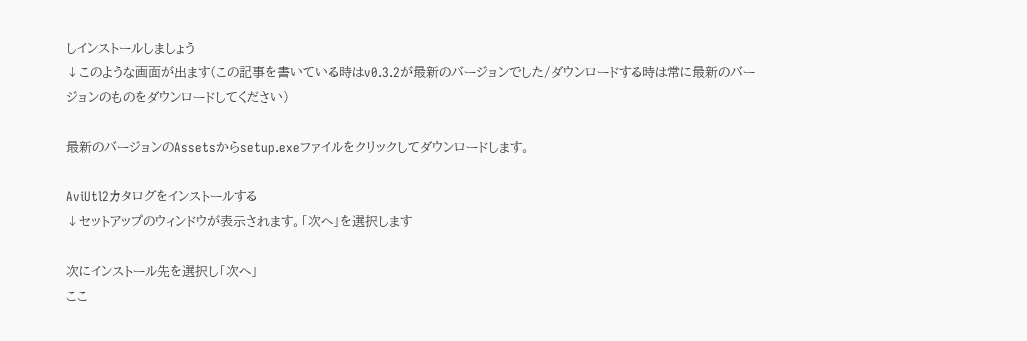しインストールしましょう
↓このような画面が出ます(この記事を書いている時はv0.3.2が最新のバージョンでした/ダウンロードする時は常に最新のバージョンのものをダウンロードしてください)

最新のバージョンのAssetsからsetup.exeファイルをクリックしてダウンロードします。

AviUtl2カタログをインストールする
↓セットアップのウィンドウが表示されます。「次へ」を選択します

次にインストール先を選択し「次へ」
ここ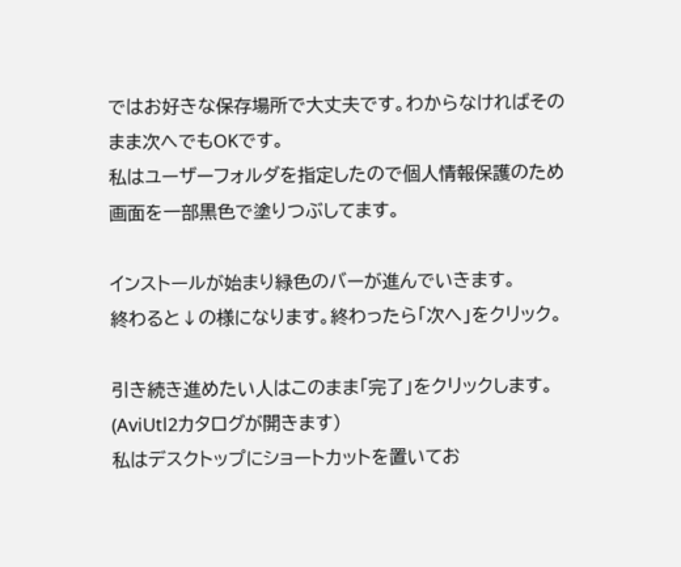ではお好きな保存場所で大丈夫です。わからなければそのまま次へでもOKです。
私はユーザーフォルダを指定したので個人情報保護のため画面を一部黒色で塗りつぶしてます。

インストールが始まり緑色のバーが進んでいきます。
終わると↓の様になります。終わったら「次へ」をクリック。

引き続き進めたい人はこのまま「完了」をクリックします。(AviUtl2カタログが開きます)
私はデスクトップにショートカットを置いてお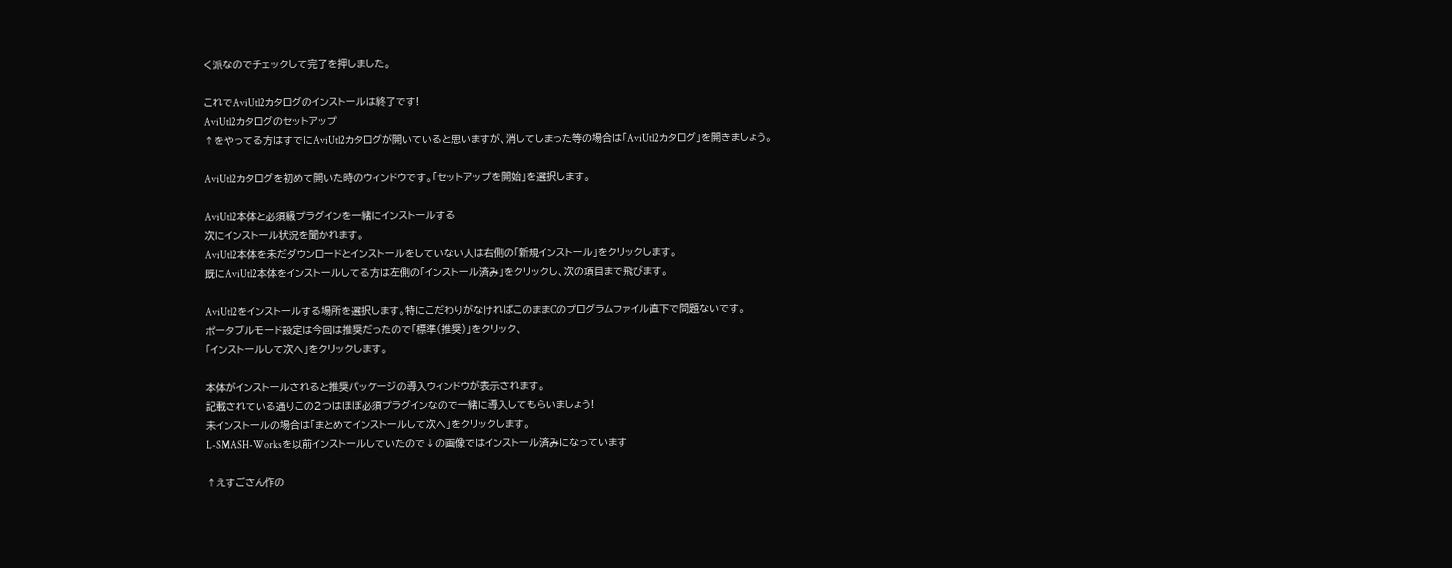く派なのでチェックして完了を押しました。

これでAviUtl2カタログのインストールは終了です!
AviUtl2カタログのセットアップ
↑をやってる方はすでにAviUtl2カタログが開いていると思いますが、消してしまった等の場合は「AviUtl2カタログ」を開きましょう。

AviUtl2カタログを初めて開いた時のウィンドウです。「セットアップを開始」を選択します。

AviUtl2本体と必須級プラグインを一緒にインストールする
次にインストール状況を聞かれます。
AviUtl2本体を未だダウンロードとインストールをしていない人は右側の「新規インストール」をクリックします。
既にAviUtl2本体をインストールしてる方は左側の「インストール済み」をクリックし、次の項目まで飛びます。

AviUtl2をインストールする場所を選択します。特にこだわりがなければこのままCのプログラムファイル直下で問題ないです。
ポータブルモード設定は今回は推奨だったので「標準(推奨)」をクリック、
「インストールして次へ」をクリックします。

本体がインストールされると推奨パッケージの導入ウィンドウが表示されます。
記載されている通りこの2つはほぼ必須プラグインなので一緒に導入してもらいましょう!
未インストールの場合は「まとめてインストールして次へ」をクリックします。
L-SMASH-Worksを以前インストールしていたので↓の画像ではインストール済みになっています

↑えすごさん作の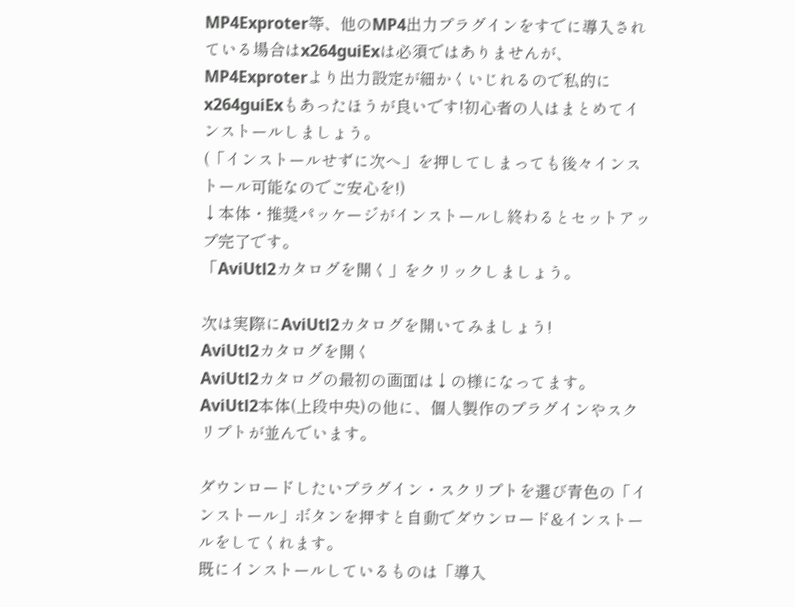MP4Exproter等、他のMP4出力プラグインをすでに導入されている場合はx264guiExは必須ではありませんが、MP4Exproterより出力設定が細かくいじれるので私的にx264guiExもあったほうが良いです!初心者の人はまとめてインストールしましょう。
(「インストールせずに次へ」を押してしまっても後々インストール可能なのでご安心を!)
↓本体・推奨パッケージがインストールし終わるとセットアップ完了です。
「AviUtl2カタログを開く」をクリックしましょう。

次は実際にAviUtl2カタログを開いてみましょう!
AviUtl2カタログを開く
AviUtl2カタログの最初の画面は↓の様になってます。
AviUtl2本体(上段中央)の他に、個人製作のプラグインやスクリプトが並んでいます。

ダウンロードしたいプラグイン・スクリプトを選び青色の「インストール」ボタンを押すと自動でダウンロード&インストールをしてくれます。
既にインストールしているものは「導入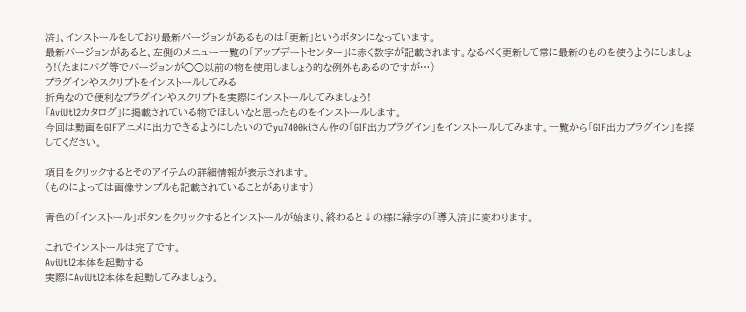済」、インストールをしており最新バージョンがあるものは「更新」というボタンになっています。
最新バージョンがあると、左側のメニュー一覧の「アップデートセンター」に赤く数字が記載されます。なるべく更新して常に最新のものを使うようにしましょう!(たまにバグ等でバージョンが○○以前の物を使用しましょう的な例外もあるのですが…)
プラグインやスクリプトをインストールしてみる
折角なので便利なプラグインやスクリプトを実際にインストールしてみましょう!
「AviUtl2カタログ」に掲載されている物でほしいなと思ったものをインストールします。
今回は動画をGIFアニメに出力できるようにしたいのでyu7400kiさん作の「GIF出力プラグイン」をインストールしてみます。一覧から「GIF出力プラグイン」を探してください。

項目をクリックするとそのアイテムの詳細情報が表示されます。
(ものによっては画像サンプルも記載されていることがあります)

青色の「インストール」ボタンをクリックするとインストールが始まり、終わると↓の様に緑字の「導入済」に変わります。

これでインストールは完了です。
AviUtl2本体を起動する
実際にAviUtl2本体を起動してみましょう。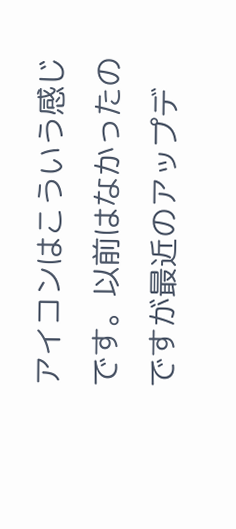アイコンはこういう感じです。以前はなかったのですが最近のアップデ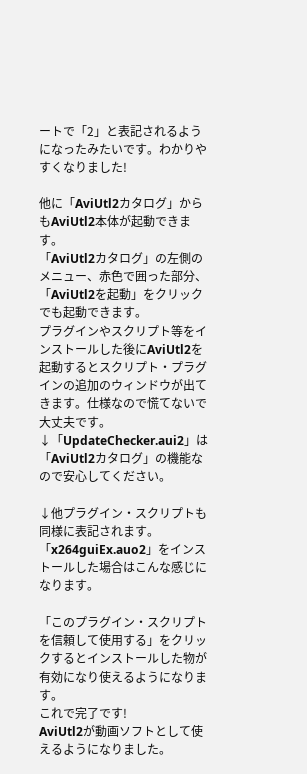ートで「2」と表記されるようになったみたいです。わかりやすくなりました!

他に「AviUtl2カタログ」からもAviUtl2本体が起動できます。
「AviUtl2カタログ」の左側のメニュー、赤色で囲った部分、「AviUtl2を起動」をクリックでも起動できます。
プラグインやスクリプト等をインストールした後にAviUtl2を起動するとスクリプト・プラグインの追加のウィンドウが出てきます。仕様なので慌てないで大丈夫です。
↓「UpdateChecker.aui2」は「AviUtl2カタログ」の機能なので安心してください。

↓他プラグイン・スクリプトも同様に表記されます。
「x264guiEx.auo2」をインストールした場合はこんな感じになります。

「このプラグイン・スクリプトを信頼して使用する」をクリックするとインストールした物が有効になり使えるようになります。
これで完了です!
AviUtl2が動画ソフトとして使えるようになりました。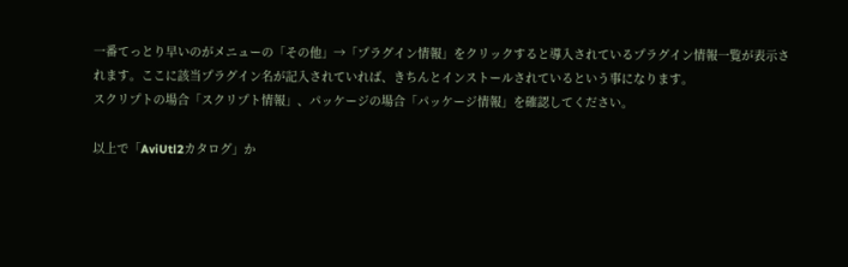一番てっとり早いのがメニューの「その他」→「プラグイン情報」をクリックすると導入されているプラグイン情報一覧が表示されます。ここに該当プラグイン名が記入されていれば、きちんとインストールされているという事になります。
スクリプトの場合「スクリプト情報」、パッケージの場合「パッケージ情報」を確認してください。

以上で「AviUtl2カタログ」か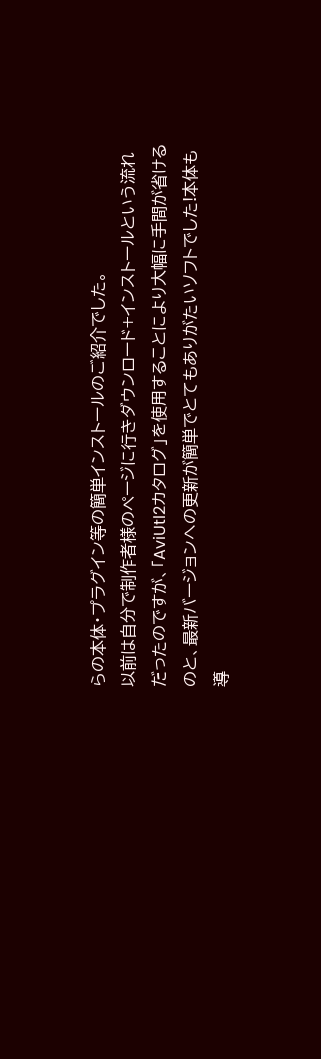らの本体・プラグイン等の簡単インストールのご紹介でした。
以前は自分で制作者様のページに行きダウンロード+インストールという流れだったのですが、「AviUtl2カタログ」を使用することにより大幅に手間が省けるのと、最新バージョンへの更新が簡単でとてもありがたいソフトでした!本体も導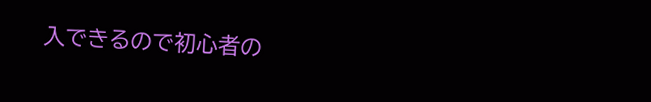入できるので初心者の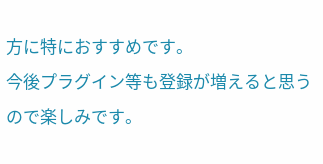方に特におすすめです。
今後プラグイン等も登録が増えると思うので楽しみです。